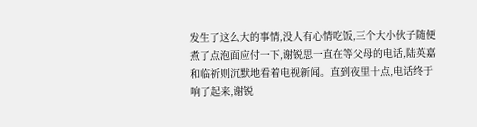发生了这么大的事情,没人有心情吃饭,三个大小伙子随便煮了点泡面应付一下,谢锐思一直在等父母的电话,陆英嘉和临祈则沉默地看着电视新闻。直到夜里十点,电话终于响了起来,谢锐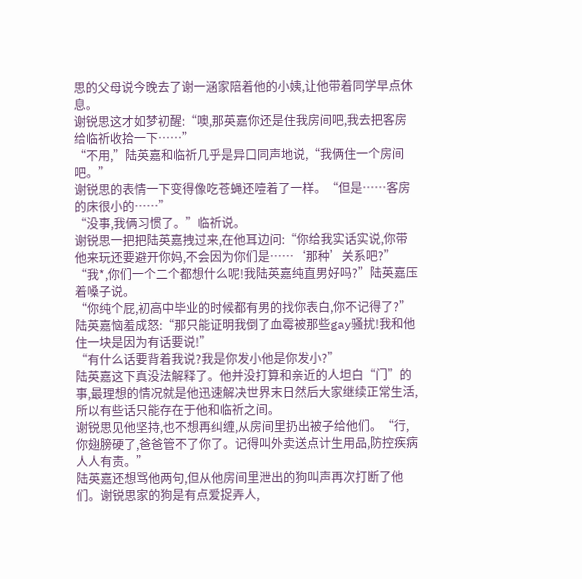思的父母说今晚去了谢一涵家陪着他的小姨,让他带着同学早点休息。
谢锐思这才如梦初醒:“噢,那英嘉你还是住我房间吧,我去把客房给临祈收拾一下……”
“不用,”陆英嘉和临祈几乎是异口同声地说,“我俩住一个房间吧。”
谢锐思的表情一下变得像吃苍蝇还噎着了一样。“但是……客房的床很小的……”
“没事,我俩习惯了。”临祈说。
谢锐思一把把陆英嘉拽过来,在他耳边问:“你给我实话实说,你带他来玩还要避开你妈,不会因为你们是……‘那种’关系吧?”
“我*,你们一个二个都想什么呢!我陆英嘉纯直男好吗?”陆英嘉压着嗓子说。
“你纯个屁,初高中毕业的时候都有男的找你表白,你不记得了?”
陆英嘉恼羞成怒:“那只能证明我倒了血霉被那些gay骚扰!我和他住一块是因为有话要说!”
“有什么话要背着我说?我是你发小他是你发小?”
陆英嘉这下真没法解释了。他并没打算和亲近的人坦白“门”的事,最理想的情况就是他迅速解决世界末日然后大家继续正常生活,所以有些话只能存在于他和临祈之间。
谢锐思见他坚持,也不想再纠缠,从房间里扔出被子给他们。“行,你翅膀硬了,爸爸管不了你了。记得叫外卖送点计生用品,防控疾病人人有责。”
陆英嘉还想骂他两句,但从他房间里泄出的狗叫声再次打断了他们。谢锐思家的狗是有点爱捉弄人,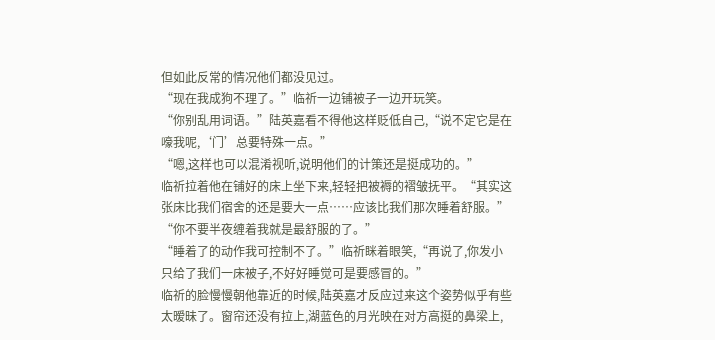但如此反常的情况他们都没见过。
“现在我成狗不理了。”临祈一边铺被子一边开玩笑。
“你别乱用词语。”陆英嘉看不得他这样贬低自己,“说不定它是在嚎我呢,‘门’总要特殊一点。”
“嗯,这样也可以混淆视听,说明他们的计策还是挺成功的。”
临祈拉着他在铺好的床上坐下来,轻轻把被褥的褶皱抚平。“其实这张床比我们宿舍的还是要大一点……应该比我们那次睡着舒服。”
“你不要半夜缠着我就是最舒服的了。”
“睡着了的动作我可控制不了。”临祈眯着眼笑,“再说了,你发小只给了我们一床被子,不好好睡觉可是要感冒的。”
临祈的脸慢慢朝他靠近的时候,陆英嘉才反应过来这个姿势似乎有些太暧昧了。窗帘还没有拉上,湖蓝色的月光映在对方高挺的鼻梁上,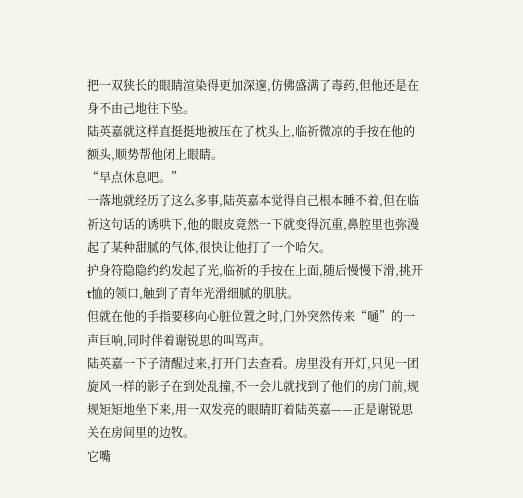把一双狭长的眼睛渲染得更加深邃,仿佛盛满了毒药,但他还是在身不由己地往下坠。
陆英嘉就这样直挺挺地被压在了枕头上,临祈微凉的手按在他的额头,顺势帮他闭上眼睛。
“早点休息吧。”
一落地就经历了这么多事,陆英嘉本觉得自己根本睡不着,但在临祈这句话的诱哄下,他的眼皮竟然一下就变得沉重,鼻腔里也弥漫起了某种甜腻的气体,很快让他打了一个哈欠。
护身符隐隐约约发起了光,临祈的手按在上面,随后慢慢下滑,挑开t恤的领口,触到了青年光滑细腻的肌肤。
但就在他的手指要移向心脏位置之时,门外突然传来“嗵”的一声巨响,同时伴着谢锐思的叫骂声。
陆英嘉一下子清醒过来,打开门去查看。房里没有开灯,只见一团旋风一样的影子在到处乱撞,不一会儿就找到了他们的房门前,规规矩矩地坐下来,用一双发亮的眼睛盯着陆英嘉——正是谢锐思关在房间里的边牧。
它嘴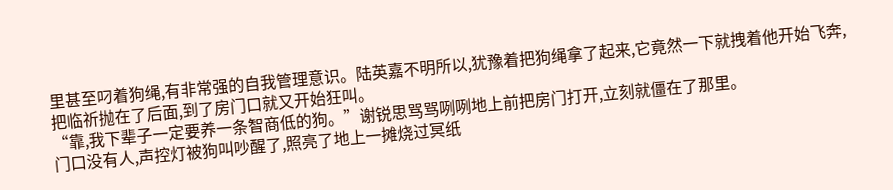里甚至叼着狗绳,有非常强的自我管理意识。陆英嘉不明所以,犹豫着把狗绳拿了起来,它竟然一下就拽着他开始飞奔,把临祈抛在了后面,到了房门口就又开始狂叫。
“靠,我下辈子一定要养一条智商低的狗。”谢锐思骂骂咧咧地上前把房门打开,立刻就僵在了那里。
门口没有人,声控灯被狗叫吵醒了,照亮了地上一摊烧过冥纸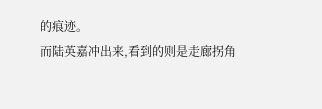的痕迹。
而陆英嘉冲出来,看到的则是走廊拐角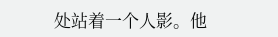处站着一个人影。他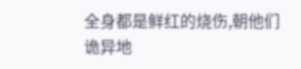全身都是鲜红的烧伤,朝他们诡异地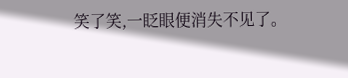笑了笑,一眨眼便消失不见了。